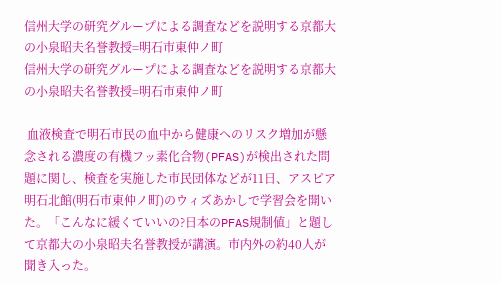信州大学の研究グループによる調査などを説明する京都大の小泉昭夫名誉教授=明石市東仲ノ町
信州大学の研究グループによる調査などを説明する京都大の小泉昭夫名誉教授=明石市東仲ノ町

 血液検査で明石市民の血中から健康へのリスク増加が懸念される濃度の有機フッ素化合物(PFAS)が検出された問題に関し、検査を実施した市民団体などが11日、アスピア明石北館(明石市東仲ノ町)のウィズあかしで学習会を開いた。「こんなに緩くていいの?日本のPFAS規制値」と題して京都大の小泉昭夫名誉教授が講演。市内外の約40人が聞き入った。